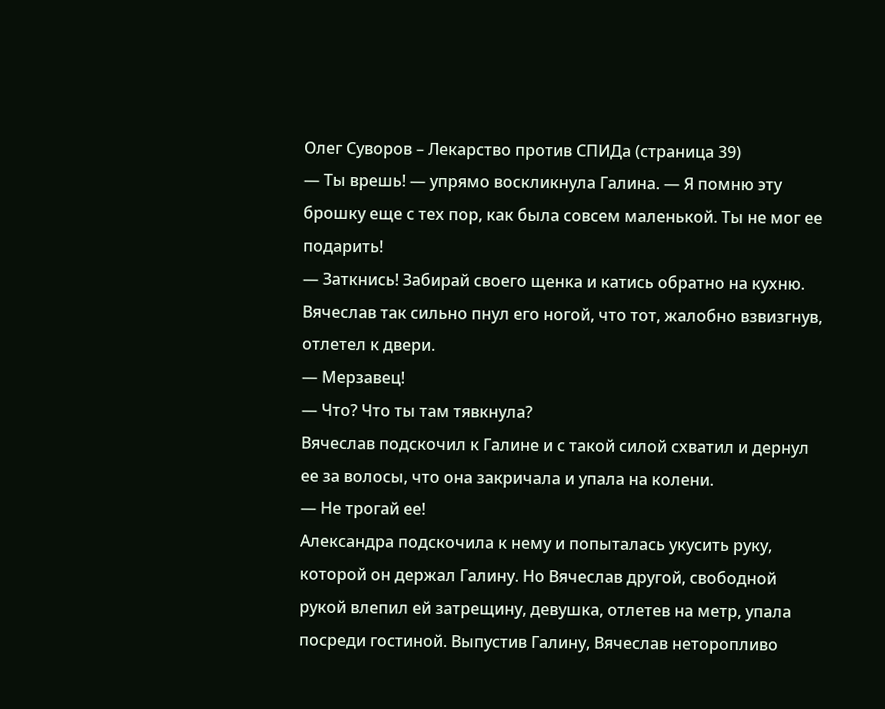Олег Суворов – Лекарство против СПИДа (страница 39)
— Ты врешь! — упрямо воскликнула Галина. — Я помню эту брошку еще с тех пор, как была совсем маленькой. Ты не мог ее подарить!
— Заткнись! Забирай своего щенка и катись обратно на кухню.
Вячеслав так сильно пнул его ногой, что тот, жалобно взвизгнув, отлетел к двери.
— Мерзавец!
— Что? Что ты там тявкнула?
Вячеслав подскочил к Галине и с такой силой схватил и дернул ее за волосы, что она закричала и упала на колени.
— Не трогай ее!
Александра подскочила к нему и попыталась укусить руку, которой он держал Галину. Но Вячеслав другой, свободной рукой влепил ей затрещину, девушка, отлетев на метр, упала посреди гостиной. Выпустив Галину, Вячеслав неторопливо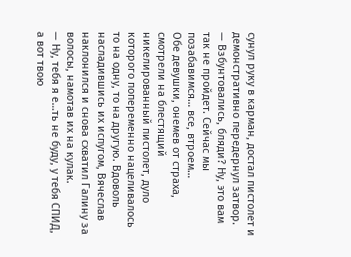сунул руку в карман, достал пистолет и демонстративно передернул затвор.
— Взбунтовались, бляди? Ну, это вам так не пройдет. Сейчас мы позабавимся… все, втроем…
Обе девушки, онемев от страха, смотрели на блестящий никелированный пистолет, дуло которого попеременно нацеливалось то на одну, то на другую. Вдоволь насладившись их испугом, Вячеслав наклонился и снова схватил Галину за волосы, намотав их на кулак.
— Ну, тебя я е…ть не буду, у тебя СПИД, а вот твою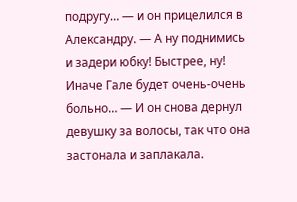подругу… — и он прицелился в Александру. — А ну поднимись и задери юбку! Быстрее, ну! Иначе Гале будет очень-очень больно… — И он снова дернул девушку за волосы, так что она застонала и заплакала.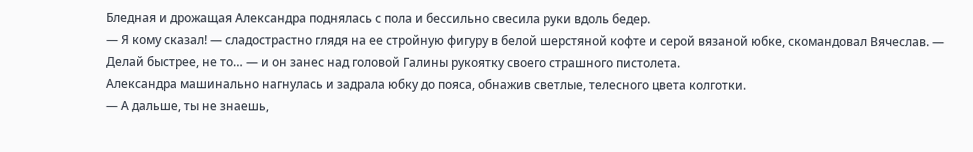Бледная и дрожащая Александра поднялась с пола и бессильно свесила руки вдоль бедер.
— Я кому сказал! — сладострастно глядя на ее стройную фигуру в белой шерстяной кофте и серой вязаной юбке, скомандовал Вячеслав. — Делай быстрее, не то… — и он занес над головой Галины рукоятку своего страшного пистолета.
Александра машинально нагнулась и задрала юбку до пояса, обнажив светлые, телесного цвета колготки.
— А дальше, ты не знаешь,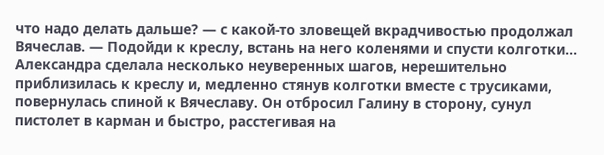что надо делать дальше? — с какой-то зловещей вкрадчивостью продолжал Вячеслав. — Подойди к креслу, встань на него коленями и спусти колготки…
Александра сделала несколько неуверенных шагов, нерешительно приблизилась к креслу и, медленно стянув колготки вместе с трусиками, повернулась спиной к Вячеславу. Он отбросил Галину в сторону, сунул пистолет в карман и быстро, расстегивая на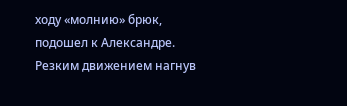ходу «молнию» брюк, подошел к Александре. Резким движением нагнув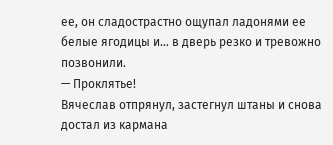ее, он сладострастно ощупал ладонями ее белые ягодицы и… в дверь резко и тревожно позвонили.
— Проклятье!
Вячеслав отпрянул, застегнул штаны и снова достал из кармана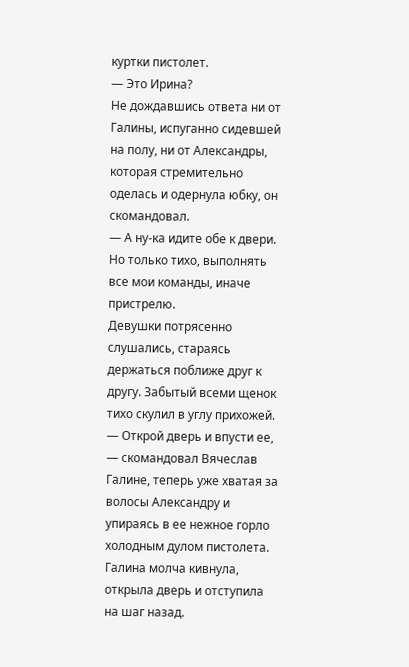куртки пистолет.
— Это Ирина?
Не дождавшись ответа ни от Галины, испуганно сидевшей на полу, ни от Александры, которая стремительно оделась и одернула юбку, он скомандовал.
— А ну-ка идите обе к двери. Но только тихо, выполнять все мои команды, иначе пристрелю.
Девушки потрясенно слушались, стараясь держаться поближе друг к другу. Забытый всеми щенок тихо скулил в углу прихожей.
— Открой дверь и впусти ее, — скомандовал Вячеслав Галине, теперь уже хватая за волосы Александру и упираясь в ее нежное горло холодным дулом пистолета. Галина молча кивнула, открыла дверь и отступила на шаг назад.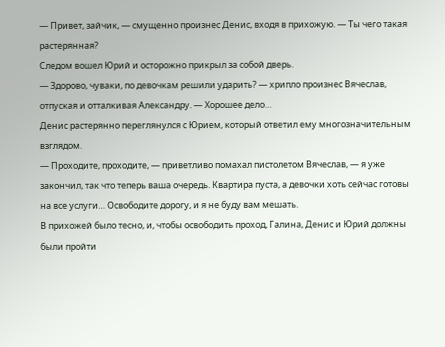— Привет, зайчик, — смущенно произнес Денис, входя в прихожую. — Ты чего такая растерянная?
Следом вошел Юрий и осторожно прикрыл за собой дверь.
— Здорово, чуваки, по девочкам решили ударить? — хрипло произнес Вячеслав, отпуская и отталкивая Александру. — Хорошее дело…
Денис растерянно переглянулся с Юрием, который ответил ему многозначительным взглядом.
— Проходите, проходите, — приветливо помахал пистолетом Вячеслав, — я уже закончил, так что теперь ваша очередь. Квартира пуста, а девочки хоть сейчас готовы на все услуги… Освободите дорогу, и я не буду вам мешать.
В прихожей было тесно, и, чтобы освободить проход, Галина, Денис и Юрий должны были пройти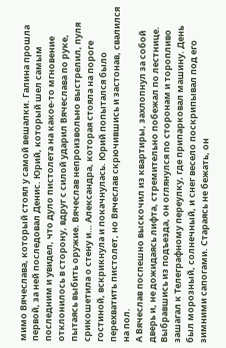мимо Вячеслава, который стоял у самой вешалки. Галина прошла первой, за ней последовал Денис. Юрий, который шел самым последним и увидел, что дуло пистолета на какое-то мгновение отклонилось в сторону, вдруг с силой ударил Вячеслава по руке, пытаясь выбить оружие. Вячеслав непроизвольно выстрелил, пуля срикошетила о стену и… Александра, которая стояла на пороге гостиной, вскрикнула и покачнулась. Юрий попытался было перехватить пистолет, но Вячеслав скрючившись и застонав, свалился на пол.
А Вячеслав поспешно выскочил из квартиры, захлопнул за собой дверь и, не дожидаясь лифта, стремительно побежал по лестнице. Выбравшись из подъезда, он оглянулся по сторонам и торопливо зашагал к Телеграфному переулку, где припарковал машину. День был морозный, солнечный, и снег весело поскрипывал под его зимними сапогами. Стараясь не бежать, он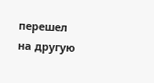перешел на другую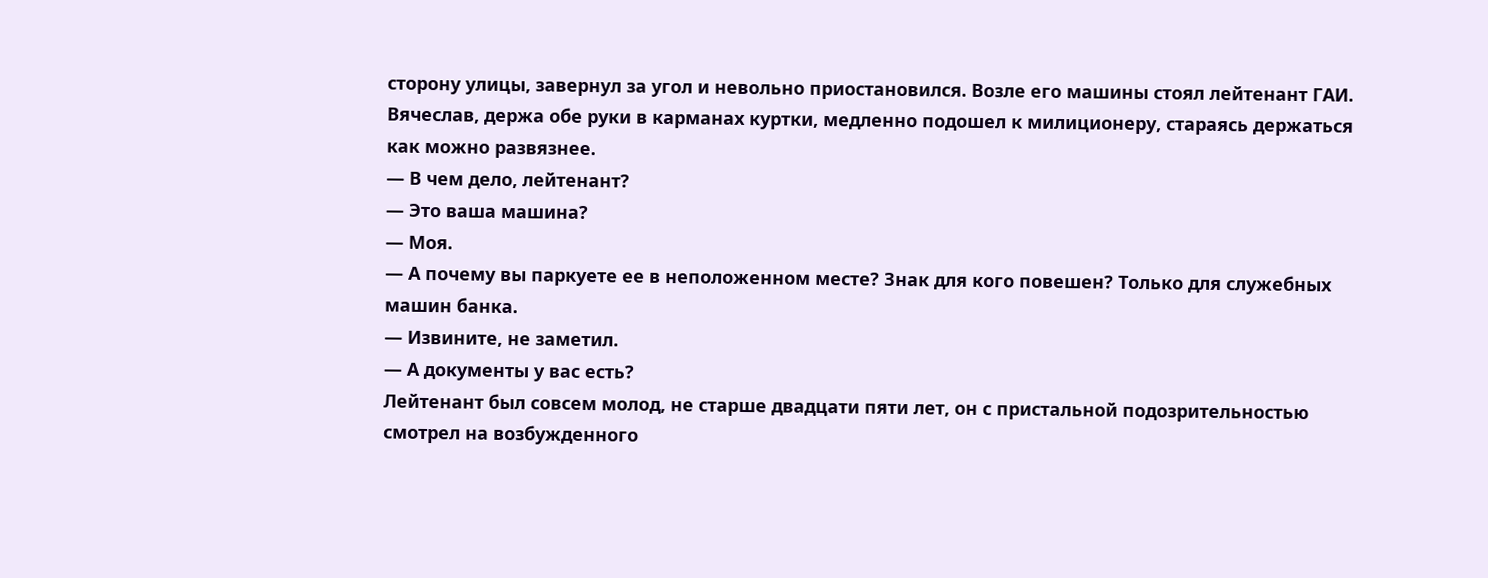сторону улицы, завернул за угол и невольно приостановился. Возле его машины стоял лейтенант ГАИ.
Вячеслав, держа обе руки в карманах куртки, медленно подошел к милиционеру, стараясь держаться как можно развязнее.
— В чем дело, лейтенант?
— Это ваша машина?
— Моя.
— А почему вы паркуете ее в неположенном месте? Знак для кого повешен? Только для служебных машин банка.
— Извините, не заметил.
— А документы у вас есть?
Лейтенант был совсем молод, не старше двадцати пяти лет, он с пристальной подозрительностью смотрел на возбужденного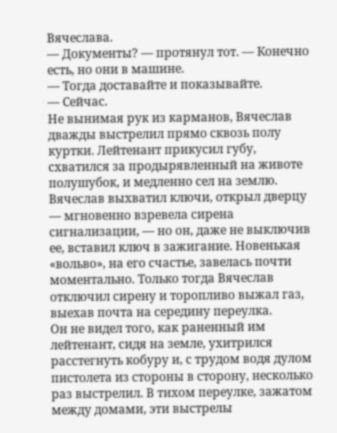Вячеслава.
— Документы? — протянул тот. — Конечно есть, но они в машине.
— Тогда доставайте и показывайте.
— Сейчас.
Не вынимая рук из карманов, Вячеслав дважды выстрелил прямо сквозь полу куртки. Лейтенант прикусил губу, схватился за продырявленный на животе полушубок, и медленно сел на землю. Вячеслав выхватил ключи, открыл дверцу — мгновенно взревела сирена сигнализации, — но он, даже не выключив ее, вставил ключ в зажигание. Новенькая «вольво», на его счастье, завелась почти моментально. Только тогда Вячеслав отключил сирену и торопливо выжал газ, выехав почта на середину переулка.
Он не видел того, как раненный им лейтенант, сидя на земле, ухитрился расстегнуть кобуру и, с трудом водя дулом пистолета из стороны в сторону, несколько раз выстрелил. В тихом переулке, зажатом между домами, эти выстрелы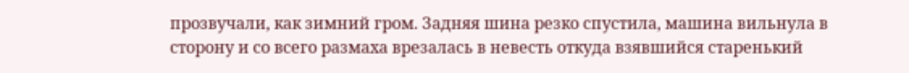прозвучали, как зимний гром. Задняя шина резко спустила, машина вильнула в сторону и со всего размаха врезалась в невесть откуда взявшийся старенький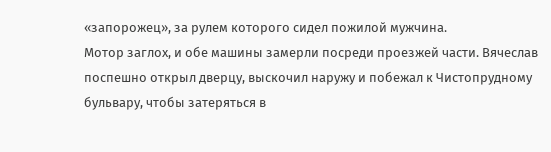«запорожец», за рулем которого сидел пожилой мужчина.
Мотор заглох, и обе машины замерли посреди проезжей части. Вячеслав поспешно открыл дверцу, выскочил наружу и побежал к Чистопрудному бульвару, чтобы затеряться в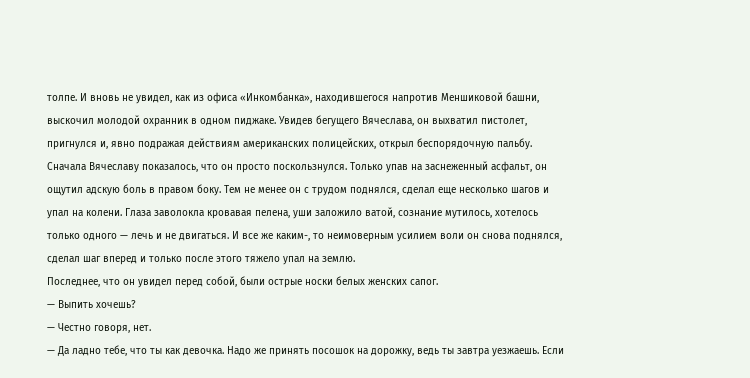толпе. И вновь не увидел, как из офиса «Инкомбанка», находившегося напротив Меншиковой башни, выскочил молодой охранник в одном пиджаке. Увидев бегущего Вячеслава, он выхватил пистолет, пригнулся и, явно подражая действиям американских полицейских, открыл беспорядочную пальбу.
Сначала Вячеславу показалось, что он просто поскользнулся. Только упав на заснеженный асфальт, он ощутил адскую боль в правом боку. Тем не менее он с трудом поднялся, сделал еще несколько шагов и упал на колени. Глаза заволокла кровавая пелена, уши заложило ватой, сознание мутилось, хотелось только одного — лечь и не двигаться. И все же каким-, то неимоверным усилием воли он снова поднялся, сделал шаг вперед и только после этого тяжело упал на землю.
Последнее, что он увидел перед собой, были острые носки белых женских сапог.
— Выпить хочешь?
— Честно говоря, нет.
— Да ладно тебе, что ты как девочка. Надо же принять посошок на дорожку, ведь ты завтра уезжаешь. Если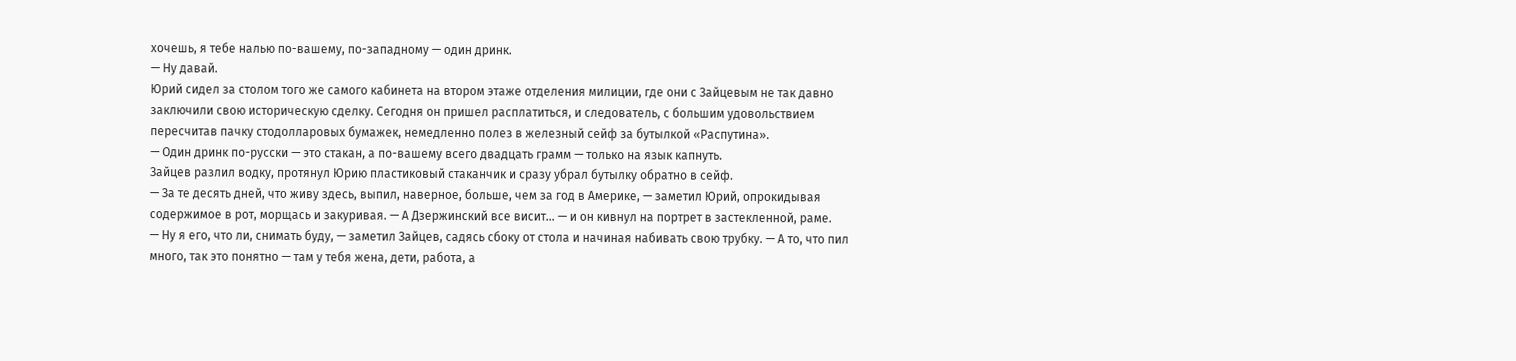хочешь, я тебе налью по-вашему, по-западному — один дринк.
— Ну давай.
Юрий сидел за столом того же самого кабинета на втором этаже отделения милиции, где они с Зайцевым не так давно заключили свою историческую сделку. Сегодня он пришел расплатиться, и следователь, с большим удовольствием пересчитав пачку стодолларовых бумажек, немедленно полез в железный сейф за бутылкой «Распутина».
— Один дринк по-русски — это стакан, а по-вашему всего двадцать грамм — только на язык капнуть.
Зайцев разлил водку, протянул Юрию пластиковый стаканчик и сразу убрал бутылку обратно в сейф.
— За те десять дней, что живу здесь, выпил, наверное, больше, чем за год в Америке, — заметил Юрий, опрокидывая содержимое в рот, морщась и закуривая. — А Дзержинский все висит… — и он кивнул на портрет в застекленной, раме.
— Ну я его, что ли, снимать буду, — заметил Зайцев, садясь сбоку от стола и начиная набивать свою трубку. — А то, что пил много, так это понятно — там у тебя жена, дети, работа, а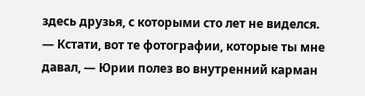здесь друзья, с которыми сто лет не виделся.
— Кстати, вот те фотографии, которые ты мне давал, — Юрии полез во внутренний карман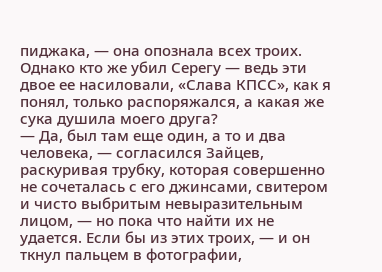пиджака, — она опознала всех троих. Однако кто же убил Серегу — ведь эти двое ее насиловали, «Слава КПСС», как я понял, только распоряжался, а какая же сука душила моего друга?
— Да, был там еще один, а то и два человека, — согласился Зайцев, раскуривая трубку, которая совершенно не сочеталась с его джинсами, свитером и чисто выбритым невыразительным лицом, — но пока что найти их не удается. Если бы из этих троих, — и он ткнул пальцем в фотографии,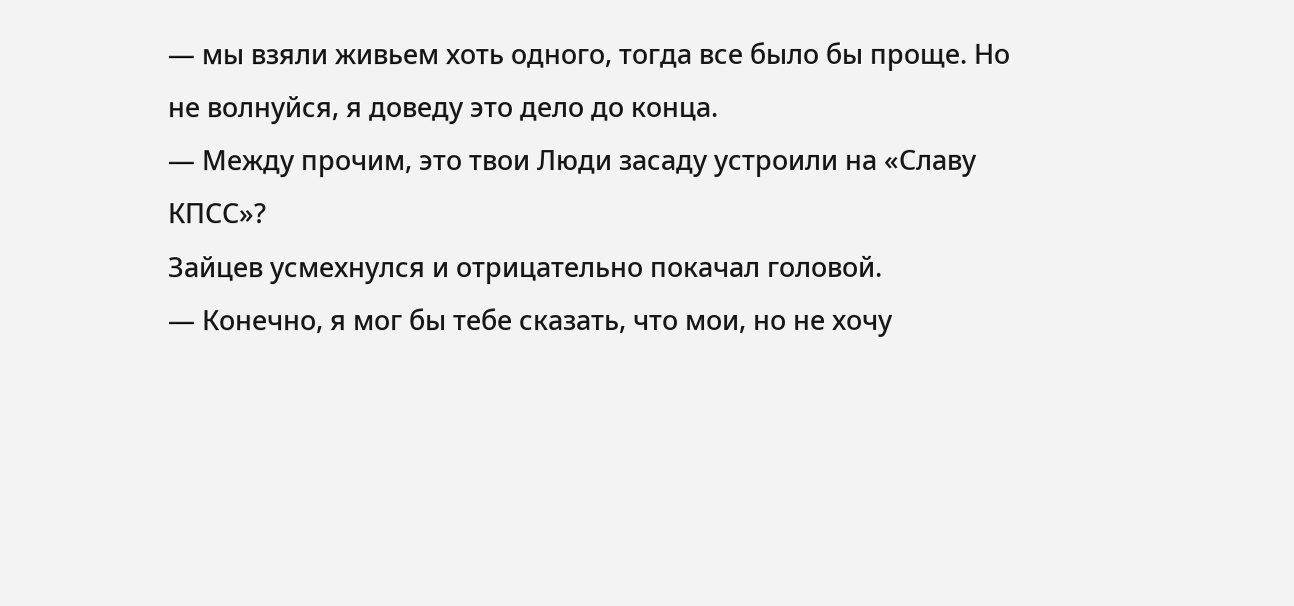— мы взяли живьем хоть одного, тогда все было бы проще. Но не волнуйся, я доведу это дело до конца.
— Между прочим, это твои Люди засаду устроили на «Славу КПСС»?
Зайцев усмехнулся и отрицательно покачал головой.
— Конечно, я мог бы тебе сказать, что мои, но не хочу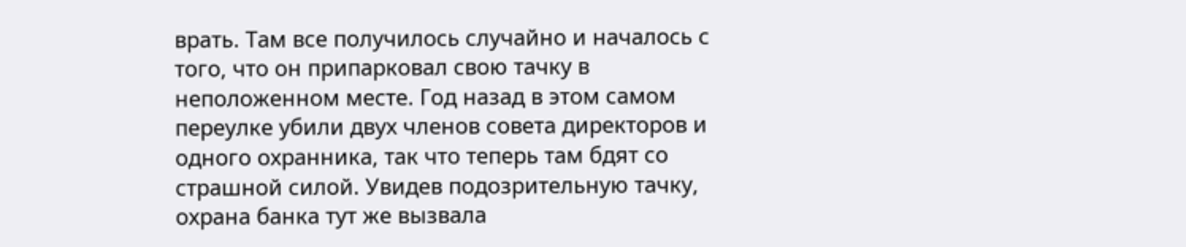врать. Там все получилось случайно и началось с того, что он припарковал свою тачку в неположенном месте. Год назад в этом самом переулке убили двух членов совета директоров и одного охранника, так что теперь там бдят со страшной силой. Увидев подозрительную тачку, охрана банка тут же вызвала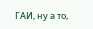ГАИ, ну а то,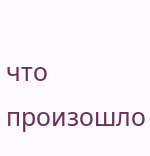что произошло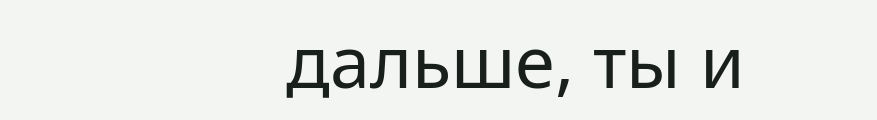дальше, ты и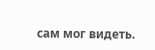сам мог видеть.